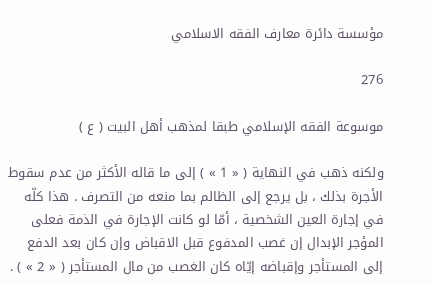مؤسسة دائرة معارف الفقه الاسلامي

276

موسوعة الفقه الإسلامي طبقا لمذهب أهل البيت ( ع )

ولكنه ذهب في النهاية ( « 1 » ) إلى ما قاله الأكثر من عدم سقوط الأجرة بذلك ، بل يرجع إلى الظالم بما منعه من التصرف . هذا كلّه في إجارة العين الشخصية ، أمّا لو كانت الإجارة في الذمة فعلى المؤجر الإبدال إن غصب المدفوع قبل الاقباض وإن كان بعد الدفع إلى المستأجر وإقباضه إيّاه كان الغصب من مال المستأجر ( « 2 » ) .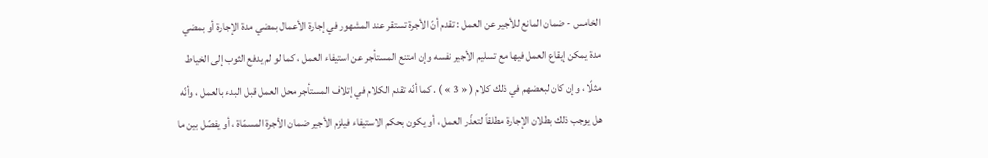الخامس - ضمان المانع للأجير عن العمل : تقدم أنّ الأجرة تستقر عند المشهور في إجارة الأعمال بمضي مدة الإجارة أو بمضي مدة يمكن إيقاع العمل فيها مع تسليم الأجير نفسه وإن امتنع المستأجر عن استيفاء العمل ، كما لو لم يدفع الثوب إلى الخياط مثلًا ، وإن كان لبعضهم في ذلك كلام ( « 3 » ) . كما أنّه تقدم الكلام في إتلاف المستأجر محل العمل قبل البدء بالعمل ، وأنّه هل يوجب ذلك بطلان الإجارة مطلقاً لتعذّر العمل ، أو يكون بحكم الاستيفاء فيلزم الأجير ضمان الأجرة المسمّاة ، أو يفصّل بين ما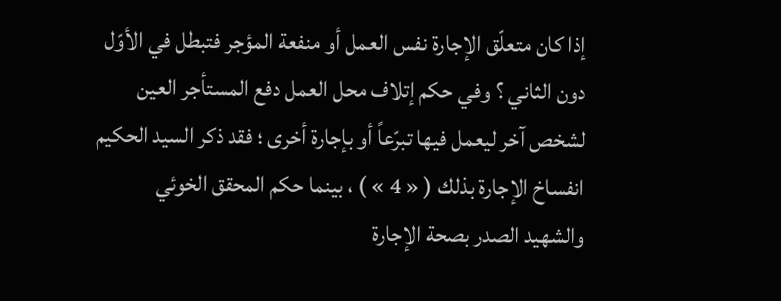إذا كان متعلّق الإجارة نفس العمل أو منفعة المؤجر فتبطل في الأوّل دون الثاني ؟ وفي حكم إتلاف محل العمل دفع المستأجر العين لشخص آخر ليعمل فيها تبرّعاً أو بإجارة أخرى ؛ فقد ذكر السيد الحكيم انفساخ الإجارة بذلك ( « 4 » ) ، بينما حكم المحقق الخوئي والشهيد الصدر بصحة الإجارة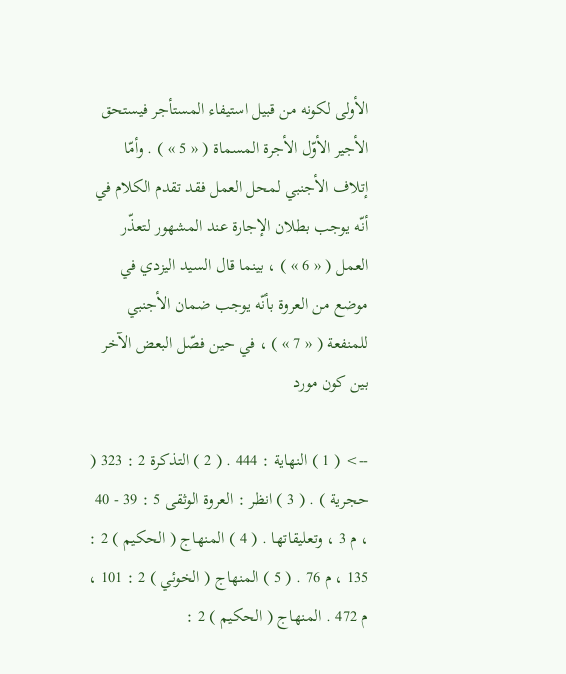الأولى لكونه من قبيل استيفاء المستأجر فيستحق الأجير الأوّل الأجرة المسماة ( « 5 » ) . وأمّا إتلاف الأجنبي لمحل العمل فقد تقدم الكلام في أنّه يوجب بطلان الإجارة عند المشهور لتعذّر العمل ( « 6 » ) ، بينما قال السيد اليزدي في موضع من العروة بأنّه يوجب ضمان الأجنبي للمنفعة ( « 7 » ) ، في حين فصّل البعض الآخر بين كون مورد

--> ( 1 ) النهاية : 444 . ( 2 ) التذكرة 2 : 323 ( حجرية ) . ( 3 ) انظر : العروة الوثقى 5 : 39 - 40 ، م 3 ، وتعليقاتها . ( 4 ) المنهاج ( الحكيم ) 2 : 135 ، م 76 . ( 5 ) المنهاج ( الخوئي ) 2 : 101 ، م 472 . المنهاج ( الحكيم ) 2 :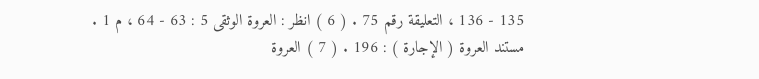135 - 136 ، التعليقة رقم 75 . ( 6 ) انظر : العروة الوثقى 5 : 63 - 64 ، م 1 . مستند العروة ( الإجارة ) : 196 . ( 7 ) العروة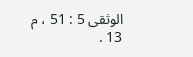الوثقى 5 : 51 ، م 13 .